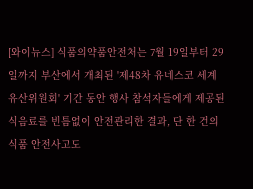[와이뉴스] 식품의약품안전처는 7월 19일부터 29일까지 부산에서 개최된 '제48차 유네스코 세계유산위원회' 기간 동안 행사 참석자들에게 제공된 식음료를 빈틈없이 안전관리한 결과, 단 한 건의 식품 안전사고도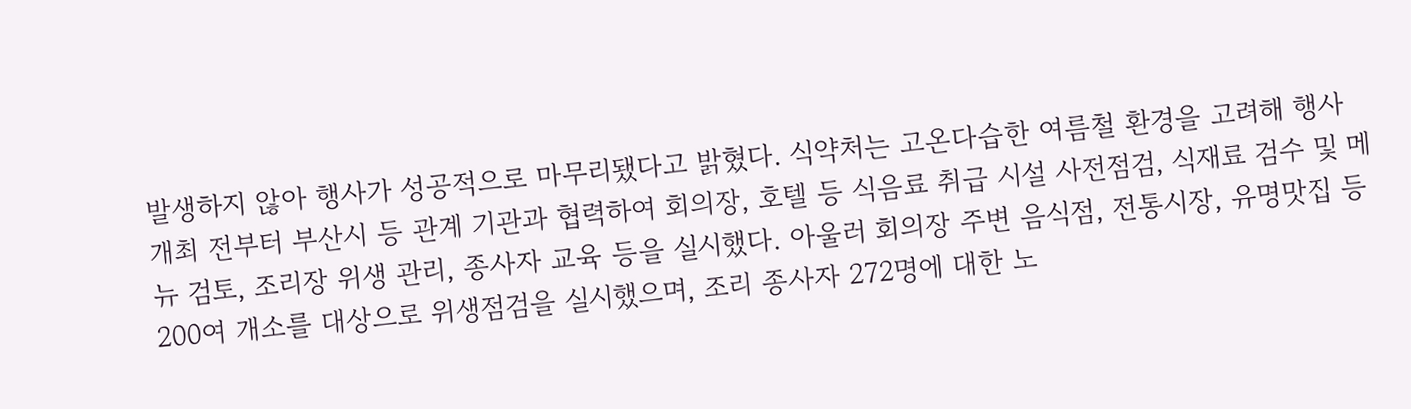발생하지 않아 행사가 성공적으로 마무리됐다고 밝혔다. 식약처는 고온다습한 여름철 환경을 고려해 행사 개최 전부터 부산시 등 관계 기관과 협력하여 회의장, 호텔 등 식음료 취급 시설 사전점검, 식재료 검수 및 메뉴 검토, 조리장 위생 관리, 종사자 교육 등을 실시했다. 아울러 회의장 주변 음식점, 전통시장, 유명맛집 등 200여 개소를 대상으로 위생점검을 실시했으며, 조리 종사자 272명에 대한 노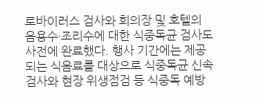로바이러스 검사와 회의장 및 호텔의 음용수·조리수에 대한 식중독균 검사도 사전에 완료했다. 행사 기간에는 제공되는 식음료를 대상으로 식중독균 신속검사와 현장 위생점검 등 식중독 예방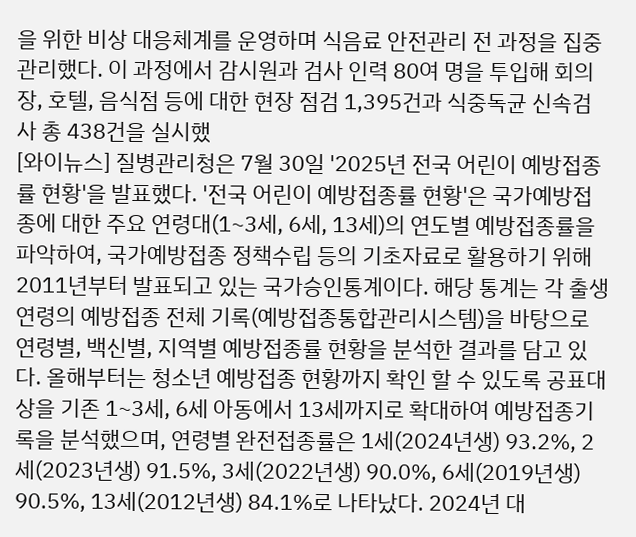을 위한 비상 대응체계를 운영하며 식음료 안전관리 전 과정을 집중관리했다. 이 과정에서 감시원과 검사 인력 80여 명을 투입해 회의장, 호텔, 음식점 등에 대한 현장 점검 1,395건과 식중독균 신속검사 총 438건을 실시했
[와이뉴스] 질병관리청은 7월 30일 '2025년 전국 어린이 예방접종률 현황'을 발표했다. '전국 어린이 예방접종률 현황'은 국가예방접종에 대한 주요 연령대(1~3세, 6세, 13세)의 연도별 예방접종률을 파악하여, 국가예방접종 정책수립 등의 기초자료로 활용하기 위해 2011년부터 발표되고 있는 국가승인통계이다. 해당 통계는 각 출생연령의 예방접종 전체 기록(예방접종통합관리시스템)을 바탕으로 연령별, 백신별, 지역별 예방접종률 현황을 분석한 결과를 담고 있다. 올해부터는 청소년 예방접종 현황까지 확인 할 수 있도록 공표대상을 기존 1~3세, 6세 아동에서 13세까지로 확대하여 예방접종기록을 분석했으며, 연령별 완전접종률은 1세(2024년생) 93.2%, 2세(2023년생) 91.5%, 3세(2022년생) 90.0%, 6세(2019년생) 90.5%, 13세(2012년생) 84.1%로 나타났다. 2024년 대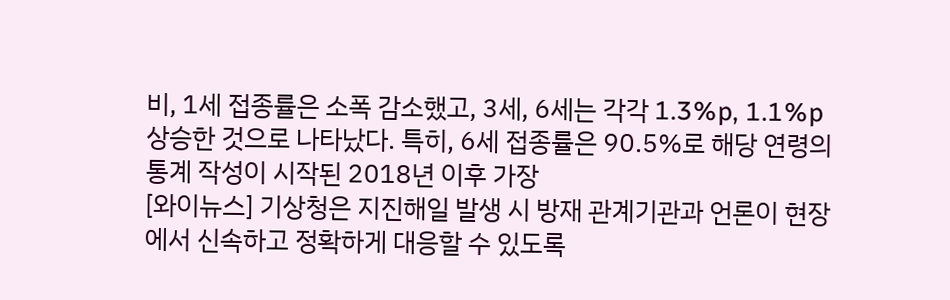비, 1세 접종률은 소폭 감소했고, 3세, 6세는 각각 1.3%p, 1.1%p 상승한 것으로 나타났다. 특히, 6세 접종률은 90.5%로 해당 연령의 통계 작성이 시작된 2018년 이후 가장
[와이뉴스] 기상청은 지진해일 발생 시 방재 관계기관과 언론이 현장에서 신속하고 정확하게 대응할 수 있도록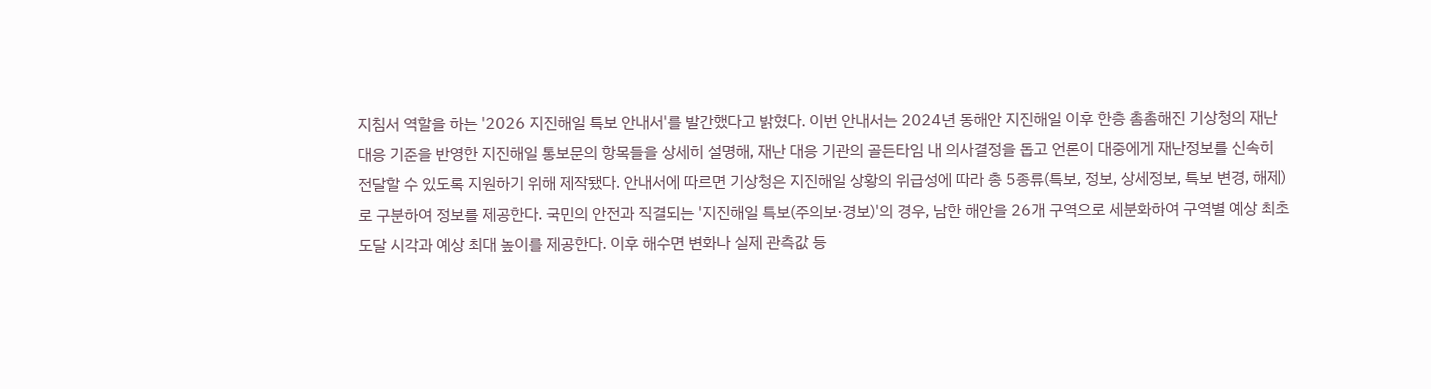지침서 역할을 하는 '2026 지진해일 특보 안내서'를 발간했다고 밝혔다. 이번 안내서는 2024년 동해안 지진해일 이후 한층 촘촘해진 기상청의 재난 대응 기준을 반영한 지진해일 통보문의 항목들을 상세히 설명해, 재난 대응 기관의 골든타임 내 의사결정을 돕고 언론이 대중에게 재난정보를 신속히 전달할 수 있도록 지원하기 위해 제작됐다. 안내서에 따르면 기상청은 지진해일 상황의 위급성에 따라 총 5종류(특보, 정보, 상세정보, 특보 변경, 해제)로 구분하여 정보를 제공한다. 국민의 안전과 직결되는 '지진해일 특보(주의보·경보)'의 경우, 남한 해안을 26개 구역으로 세분화하여 구역별 예상 최초 도달 시각과 예상 최대 높이를 제공한다. 이후 해수면 변화나 실제 관측값 등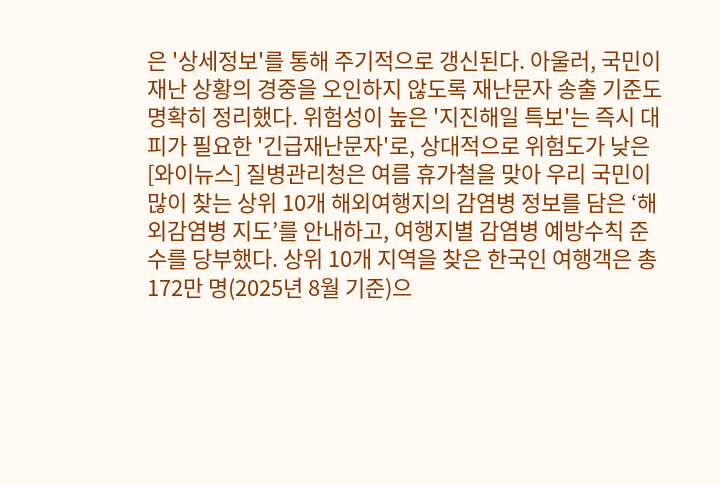은 '상세정보'를 통해 주기적으로 갱신된다. 아울러, 국민이 재난 상황의 경중을 오인하지 않도록 재난문자 송출 기준도 명확히 정리했다. 위험성이 높은 '지진해일 특보'는 즉시 대피가 필요한 '긴급재난문자'로, 상대적으로 위험도가 낮은
[와이뉴스] 질병관리청은 여름 휴가철을 맞아 우리 국민이 많이 찾는 상위 10개 해외여행지의 감염병 정보를 담은 ‘해외감염병 지도’를 안내하고, 여행지별 감염병 예방수칙 준수를 당부했다. 상위 10개 지역을 찾은 한국인 여행객은 총 172만 명(2025년 8월 기준)으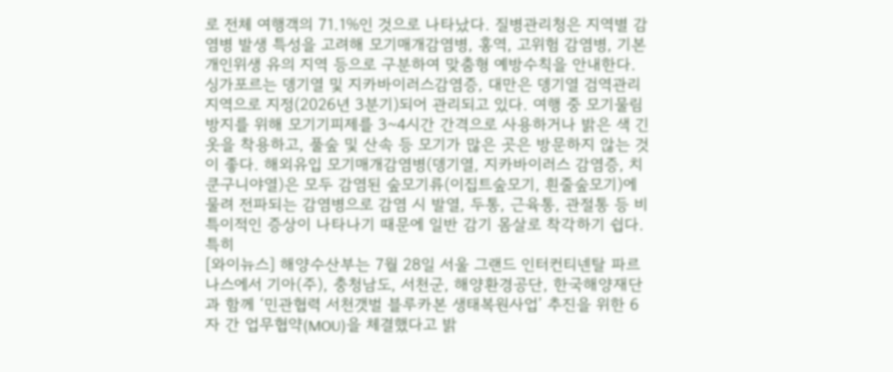로 전체 여행객의 71.1%인 것으로 나타났다. 질병관리청은 지역별 감염병 발생 특성을 고려해 모기매개감염병, 홍역, 고위험 감염병, 기본 개인위생 유의 지역 등으로 구분하여 맞춤형 예방수칙을 안내한다. 싱가포르는 뎅기열 및 지카바이러스감염증, 대만은 뎅기열 검역관리지역으로 지정(2026년 3분기)되어 관리되고 있다. 여행 중 모기물림 방지를 위해 모기기피제를 3~4시간 간격으로 사용하거나 밝은 색 긴 옷을 착용하고, 풀숲 및 산속 등 모기가 많은 곳은 방문하지 않는 것이 좋다. 해외유입 모기매개감염병(뎅기열, 지카바이러스 감염증, 치쿤구니야열)은 모두 감염된 숲모기류(이집트숲모기, 흰줄숲모기)에 물려 전파되는 감염병으로 감염 시 발열, 두통, 근육통, 관절통 등 비특이적인 증상이 나타나기 때문에 일반 감기 몸살로 착각하기 쉽다. 특히
[와이뉴스] 해양수산부는 7월 28일 서울 그랜드 인터컨티넨탈 파르나스에서 기아(주), 충청남도, 서천군, 해양환경공단, 한국해양재단과 함께 ‘민관협력 서천갯벌 블루카본 생태복원사업’ 추진을 위한 6자 간 업무협약(MOU)을 체결했다고 밝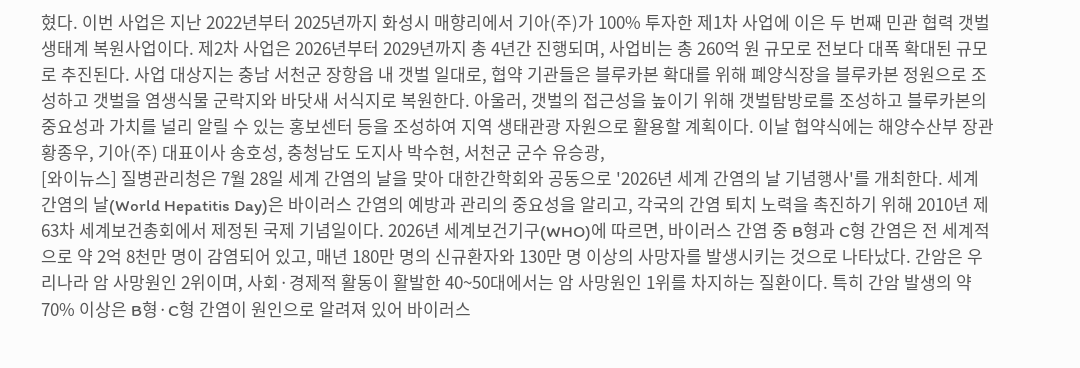혔다. 이번 사업은 지난 2022년부터 2025년까지 화성시 매향리에서 기아(주)가 100% 투자한 제1차 사업에 이은 두 번째 민관 협력 갯벌생태계 복원사업이다. 제2차 사업은 2026년부터 2029년까지 총 4년간 진행되며, 사업비는 총 260억 원 규모로 전보다 대폭 확대된 규모로 추진된다. 사업 대상지는 충남 서천군 장항읍 내 갯벌 일대로, 협약 기관들은 블루카본 확대를 위해 폐양식장을 블루카본 정원으로 조성하고 갯벌을 염생식물 군락지와 바닷새 서식지로 복원한다. 아울러, 갯벌의 접근성을 높이기 위해 갯벌탐방로를 조성하고 블루카본의 중요성과 가치를 널리 알릴 수 있는 홍보센터 등을 조성하여 지역 생태관광 자원으로 활용할 계획이다. 이날 협약식에는 해양수산부 장관 황종우, 기아(주) 대표이사 송호성, 충청남도 도지사 박수현, 서천군 군수 유승광,
[와이뉴스] 질병관리청은 7월 28일 세계 간염의 날을 맞아 대한간학회와 공동으로 '2026년 세계 간염의 날 기념행사'를 개최한다. 세계 간염의 날(World Hepatitis Day)은 바이러스 간염의 예방과 관리의 중요성을 알리고, 각국의 간염 퇴치 노력을 촉진하기 위해 2010년 제63차 세계보건총회에서 제정된 국제 기념일이다. 2026년 세계보건기구(WHO)에 따르면, 바이러스 간염 중 B형과 C형 간염은 전 세계적으로 약 2억 8천만 명이 감염되어 있고, 매년 180만 명의 신규환자와 130만 명 이상의 사망자를 발생시키는 것으로 나타났다. 간암은 우리나라 암 사망원인 2위이며, 사회·경제적 활동이 활발한 40~50대에서는 암 사망원인 1위를 차지하는 질환이다. 특히 간암 발생의 약 70% 이상은 B형·C형 간염이 원인으로 알려져 있어 바이러스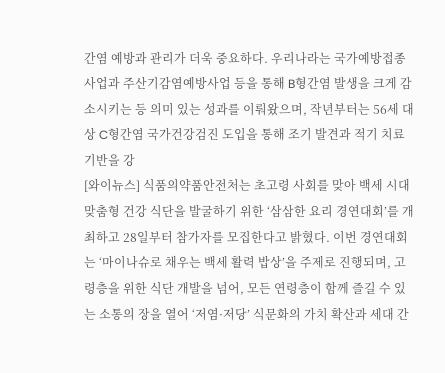간염 예방과 관리가 더욱 중요하다. 우리나라는 국가예방접종사업과 주산기감염예방사업 등을 통해 B형간염 발생을 크게 감소시키는 등 의미 있는 성과를 이뤄왔으며, 작년부터는 56세 대상 C형간염 국가건강검진 도입을 통해 조기 발견과 적기 치료 기반을 강
[와이뉴스] 식품의약품안전처는 초고령 사회를 맞아 백세 시대 맞춤형 건강 식단을 발굴하기 위한 ‘삼삼한 요리 경연대회’를 개최하고 28일부터 참가자를 모집한다고 밝혔다. 이번 경연대회는 ‘마이나슈로 채우는 백세 활력 밥상’을 주제로 진행되며, 고령층을 위한 식단 개발을 넘어, 모든 연령층이 함께 즐길 수 있는 소통의 장을 열어 ‘저염·저당’ 식문화의 가치 확산과 세대 간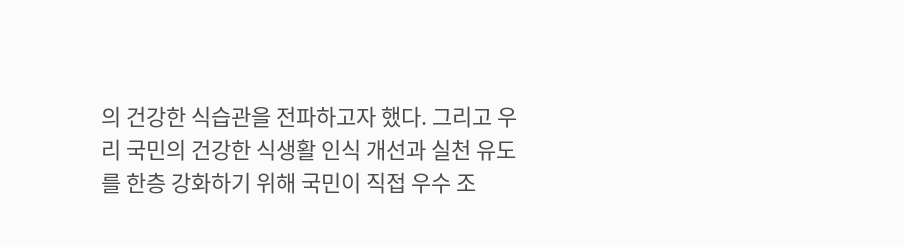의 건강한 식습관을 전파하고자 했다. 그리고 우리 국민의 건강한 식생활 인식 개선과 실천 유도를 한층 강화하기 위해 국민이 직접 우수 조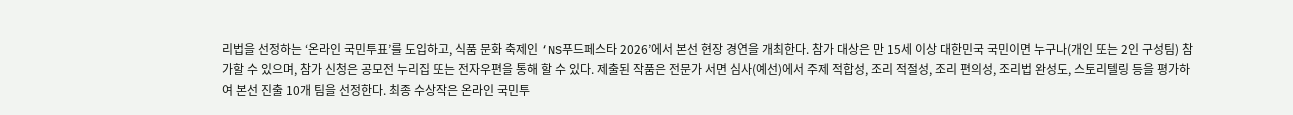리법을 선정하는 ‘온라인 국민투표’를 도입하고, 식품 문화 축제인 ‘NS푸드페스타 2026’에서 본선 현장 경연을 개최한다. 참가 대상은 만 15세 이상 대한민국 국민이면 누구나(개인 또는 2인 구성팀) 참가할 수 있으며, 참가 신청은 공모전 누리집 또는 전자우편을 통해 할 수 있다. 제출된 작품은 전문가 서면 심사(예선)에서 주제 적합성, 조리 적절성, 조리 편의성, 조리법 완성도, 스토리텔링 등을 평가하여 본선 진출 10개 팀을 선정한다. 최종 수상작은 온라인 국민투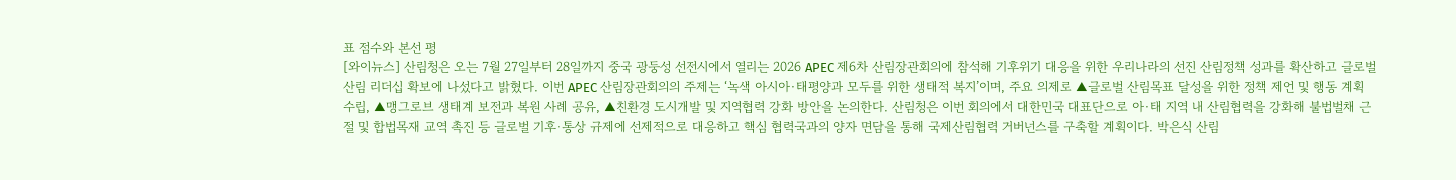표 점수와 본선 평
[와이뉴스] 산림청은 오는 7월 27일부터 28일까지 중국 광둥성 선전시에서 열리는 2026 APEC 제6차 산림장관회의에 참석해 기후위기 대응을 위한 우리나라의 선진 산림정책 성과를 확산하고 글로벌 산림 리더십 확보에 나섰다고 밝혔다. 이번 APEC 산림장관회의의 주제는 ‘녹색 아시아·태평양과 모두를 위한 생태적 복지’이며, 주요 의제로 ▲글로벌 산림목표 달성을 위한 정책 제언 및 행동 계획 수립, ▲맹그로브 생태계 보전과 복원 사례 공유, ▲친환경 도시개발 및 지역협력 강화 방안을 논의한다. 산림청은 이번 회의에서 대한민국 대표단으로 아·태 지역 내 산림협력을 강화해 불법벌채 근절 및 합법목재 교역 촉진 등 글로벌 기후·통상 규제에 선제적으로 대응하고 핵심 협력국과의 양자 면담을 통해 국제산림협력 거버넌스를 구축할 계획이다. 박은식 산림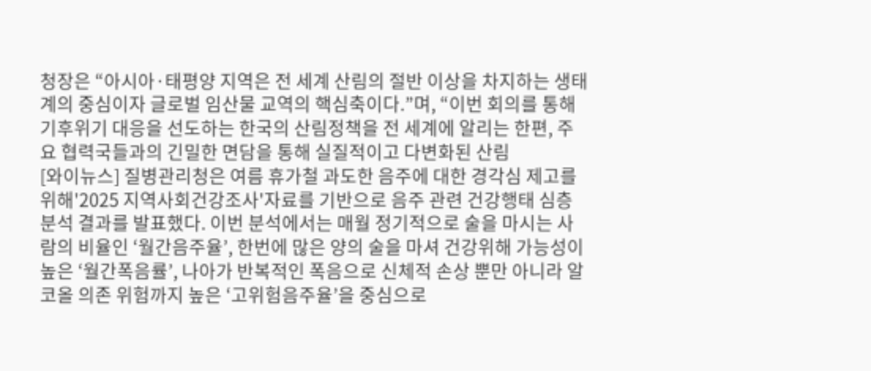청장은 “아시아·태평양 지역은 전 세계 산림의 절반 이상을 차지하는 생태계의 중심이자 글로벌 임산물 교역의 핵심축이다.”며, “이번 회의를 통해 기후위기 대응을 선도하는 한국의 산림정책을 전 세계에 알리는 한편, 주요 협력국들과의 긴밀한 면담을 통해 실질적이고 다변화된 산림
[와이뉴스] 질병관리청은 여름 휴가철 과도한 음주에 대한 경각심 제고를 위해'2025 지역사회건강조사'자료를 기반으로 음주 관련 건강행태 심층 분석 결과를 발표했다. 이번 분석에서는 매월 정기적으로 술을 마시는 사람의 비율인 ‘월간음주율’, 한번에 많은 양의 술을 마셔 건강위해 가능성이 높은 ‘월간폭음률’, 나아가 반복적인 폭음으로 신체적 손상 뿐만 아니라 알코올 의존 위험까지 높은 ‘고위험음주율’을 중심으로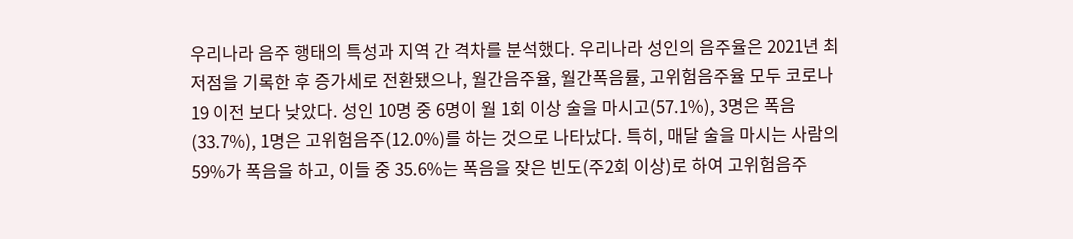우리나라 음주 행태의 특성과 지역 간 격차를 분석했다. 우리나라 성인의 음주율은 2021년 최저점을 기록한 후 증가세로 전환됐으나, 월간음주율, 월간폭음률, 고위험음주율 모두 코로나19 이전 보다 낮았다. 성인 10명 중 6명이 월 1회 이상 술을 마시고(57.1%), 3명은 폭음(33.7%), 1명은 고위험음주(12.0%)를 하는 것으로 나타났다. 특히, 매달 술을 마시는 사람의 59%가 폭음을 하고, 이들 중 35.6%는 폭음을 잦은 빈도(주2회 이상)로 하여 고위험음주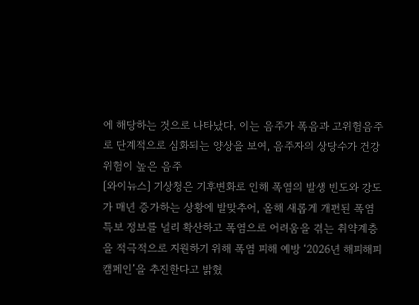에 해당하는 것으로 나타났다. 이는 음주가 폭음과 고위험음주로 단계적으로 심화되는 양상을 보여, 음주자의 상당수가 건강위험이 높은 음주
[와이뉴스] 기상청은 기후변화로 인해 폭염의 발생 빈도와 강도가 매년 증가하는 상황에 발맞추어, 올해 새롭게 개편된 폭염특보 정보를 널리 확산하고 폭염으로 어려움을 겪는 취약계층을 적극적으로 지원하기 위해 폭염 피해 예방 ‘2026년 해피해피 캠페인’을 추진한다고 밝혔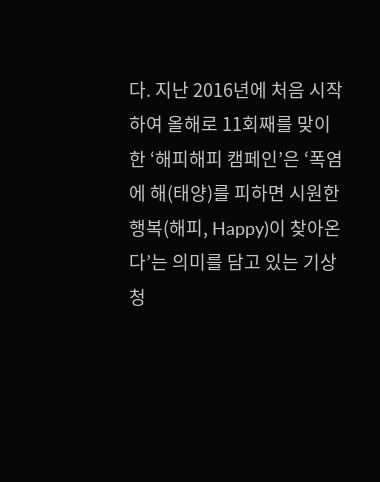다. 지난 2016년에 처음 시작하여 올해로 11회째를 맞이한 ‘해피해피 캠페인’은 ‘폭염에 해(태양)를 피하면 시원한 행복(해피, Happy)이 찾아온다’는 의미를 담고 있는 기상청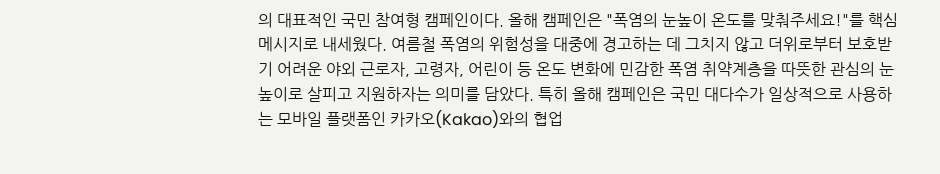의 대표적인 국민 참여형 캠페인이다. 올해 캠페인은 "폭염의 눈높이 온도를 맞춰주세요!"를 핵심 메시지로 내세웠다. 여름철 폭염의 위험성을 대중에 경고하는 데 그치지 않고 더위로부터 보호받기 어려운 야외 근로자, 고령자, 어린이 등 온도 변화에 민감한 폭염 취약계층을 따뜻한 관심의 눈높이로 살피고 지원하자는 의미를 담았다. 특히 올해 캠페인은 국민 대다수가 일상적으로 사용하는 모바일 플랫폼인 카카오(Kakao)와의 협업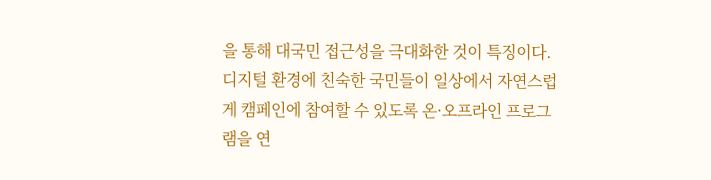을 통해 대국민 접근성을 극대화한 것이 특징이다. 디지털 환경에 친숙한 국민들이 일상에서 자연스럽게 캠페인에 참여할 수 있도록 온·오프라인 프로그램을 연